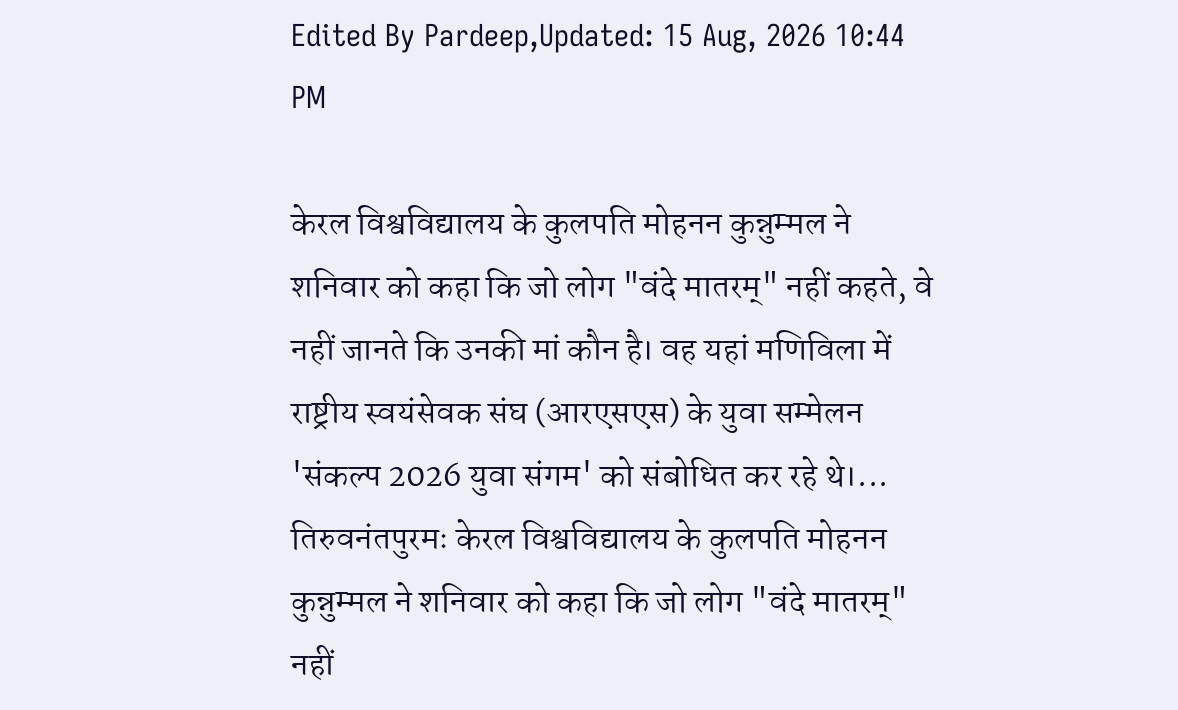Edited By Pardeep,Updated: 15 Aug, 2026 10:44 PM

केरल विश्वविद्यालय के कुलपति मोहनन कुन्नुम्मल ने शनिवार को कहा कि जो लोग "वंदे मातरम्" नहीं कहते, वे नहीं जानते कि उनकी मां कौन है। वह यहां मणिविला में राष्ट्रीय स्वयंसेवक संघ (आरएसएस) के युवा सम्मेलन 'संकल्प 2026 युवा संगम' को संबोधित कर रहे थे।...
तिरुवनंतपुरमः केरल विश्वविद्यालय के कुलपति मोहनन कुन्नुम्मल ने शनिवार को कहा कि जो लोग "वंदे मातरम्" नहीं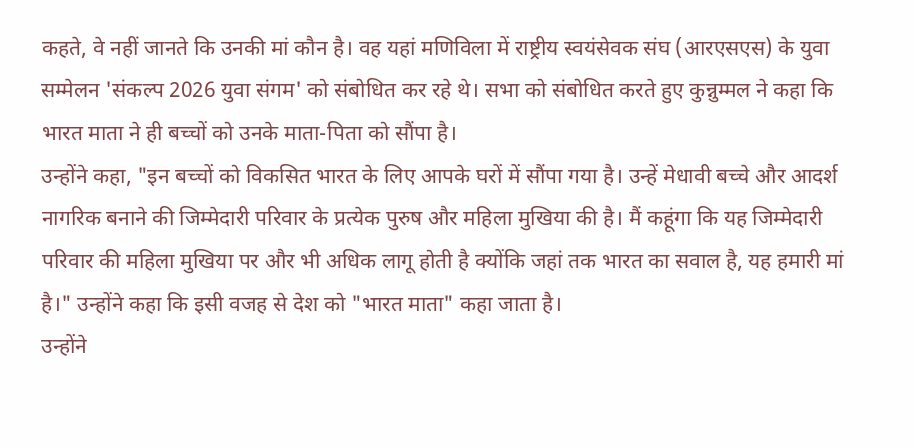कहते, वे नहीं जानते कि उनकी मां कौन है। वह यहां मणिविला में राष्ट्रीय स्वयंसेवक संघ (आरएसएस) के युवा सम्मेलन 'संकल्प 2026 युवा संगम' को संबोधित कर रहे थे। सभा को संबोधित करते हुए कुन्नुम्मल ने कहा कि भारत माता ने ही बच्चों को उनके माता-पिता को सौंपा है।
उन्होंने कहा, "इन बच्चों को विकसित भारत के लिए आपके घरों में सौंपा गया है। उन्हें मेधावी बच्चे और आदर्श नागरिक बनाने की जिम्मेदारी परिवार के प्रत्येक पुरुष और महिला मुखिया की है। मैं कहूंगा कि यह जिम्मेदारी परिवार की महिला मुखिया पर और भी अधिक लागू होती है क्योंकि जहां तक भारत का सवाल है, यह हमारी मां है।" उन्होंने कहा कि इसी वजह से देश को "भारत माता" कहा जाता है।
उन्होंने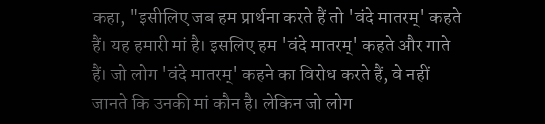कहा, "इसीलिए जब हम प्रार्थना करते हैं तो 'वंदे मातरम्' कहते हैं। यह हमारी मां है। इसलिए हम 'वंदे मातरम्' कहते और गाते हैं। जो लोग 'वंदे मातरम्' कहने का विरोध करते हैं, वे नहीं जानते कि उनकी मां कौन है। लेकिन जो लोग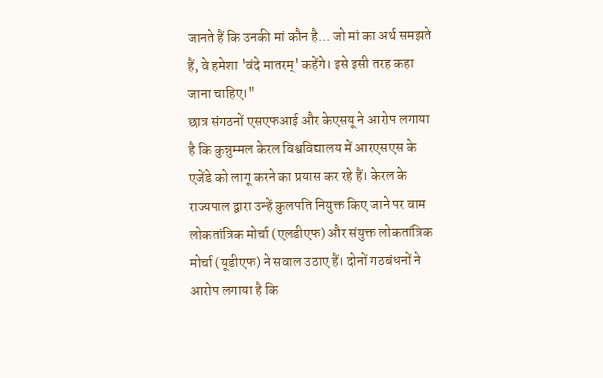जानते हैं कि उनकी मां कौन है... जो मां का अर्थ समझते हैं, वे हमेशा 'वंदे मातरम्' कहेंगे। इसे इसी तरह कहा जाना चाहिए।"
छात्र संगठनों एसएफआई और केएसयू ने आरोप लगाया है कि कुन्नुम्मल केरल विश्वविद्यालय में आरएसएस के एजेंडे को लागू करने का प्रयास कर रहे हैं। केरल के राज्यपाल द्वारा उन्हें कुलपति नियुक्त किए जाने पर वाम लोकतांत्रिक मोर्चा (एलडीएफ) और संयुक्त लोकतांत्रिक मोर्चा (यूडीएफ) ने सवाल उठाए हैं। दोनों गठबंधनों ने आरोप लगाया है कि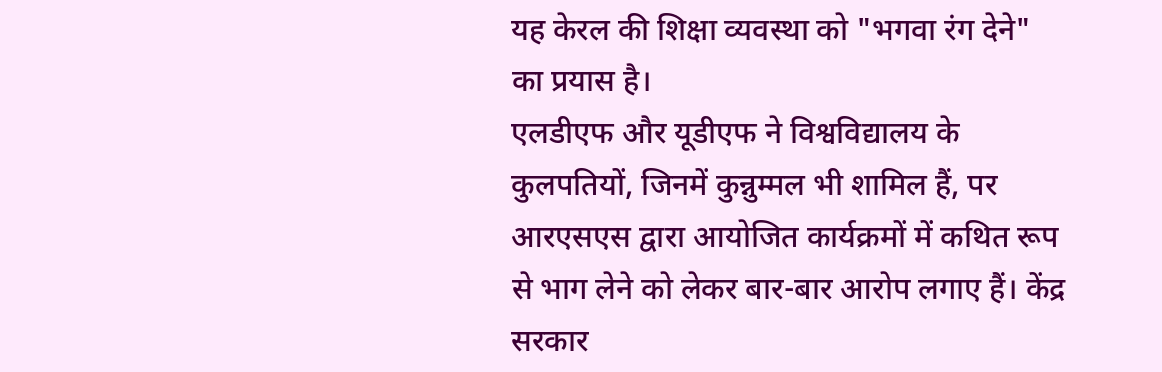यह केरल की शिक्षा व्यवस्था को "भगवा रंग देने" का प्रयास है।
एलडीएफ और यूडीएफ ने विश्वविद्यालय के कुलपतियों, जिनमें कुन्नुम्मल भी शामिल हैं, पर आरएसएस द्वारा आयोजित कार्यक्रमों में कथित रूप से भाग लेने को लेकर बार-बार आरोप लगाए हैं। केंद्र सरकार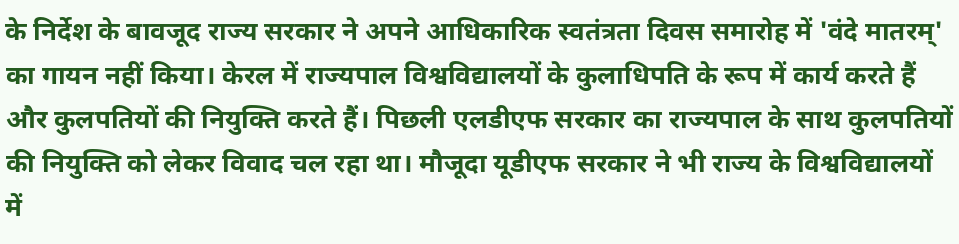के निर्देश के बावजूद राज्य सरकार ने अपने आधिकारिक स्वतंत्रता दिवस समारोह में 'वंदे मातरम्' का गायन नहीं किया। केरल में राज्यपाल विश्वविद्यालयों के कुलाधिपति के रूप में कार्य करते हैं और कुलपतियों की नियुक्ति करते हैं। पिछली एलडीएफ सरकार का राज्यपाल के साथ कुलपतियों की नियुक्ति को लेकर विवाद चल रहा था। मौजूदा यूडीएफ सरकार ने भी राज्य के विश्वविद्यालयों में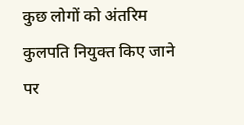कुछ लोगों को अंतरिम कुलपति नियुक्त किए जाने पर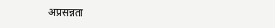अप्रसन्नता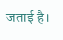जताई है।